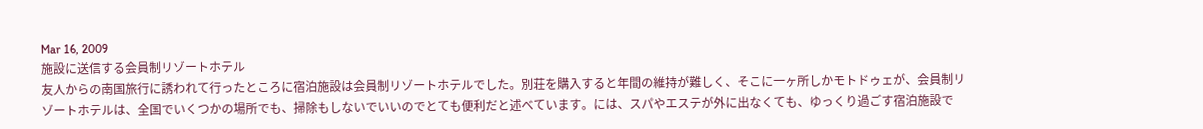Mar 16, 2009
施設に送信する会員制リゾートホテル
友人からの南国旅行に誘われて行ったところに宿泊施設は会員制リゾートホテルでした。別荘を購入すると年間の維持が難しく、そこに一ヶ所しかモトドゥェが、会員制リゾートホテルは、全国でいくつかの場所でも、掃除もしないでいいのでとても便利だと述べています。には、スパやエステが外に出なくても、ゆっくり過ごす宿泊施設で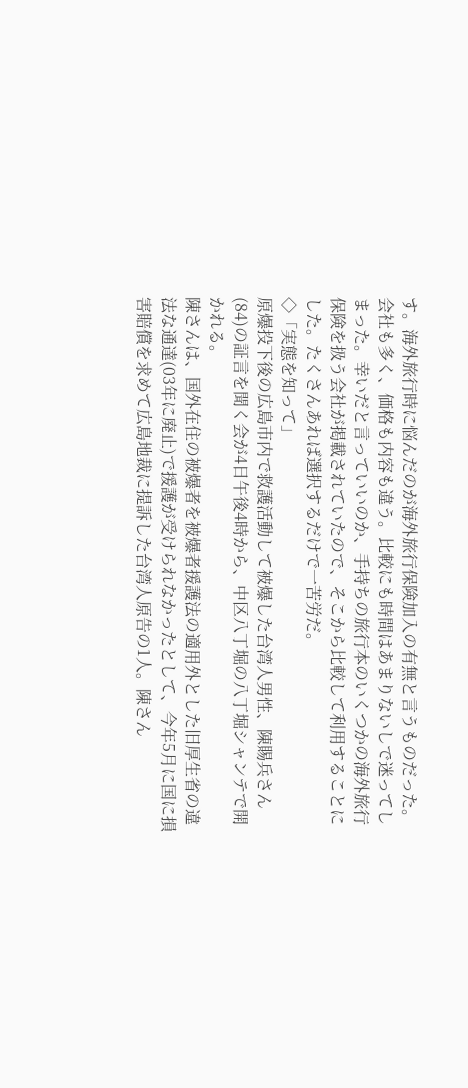す。海外旅行時に悩んだのが海外旅行保険加入の有無と言うものだった。会社も多く、価格も内容も違う。比較にも時間はあまりないしで迷ってしまった。幸いだと言っていいのか、手持ちの旅行本のいくつかの海外旅行保険を扱う会社が掲載されていたので、そこから比較して利用することにした。たくさんあれば選択するだけで一苦労だ。
◇「実態を知って」
原爆投下後の広島市内で救護活動して被爆した台湾人男性、陳賜兵さん(84)の証言を聞く会が4日午後4時から、中区八丁堀の八丁堀シャンテで開かれる。
陳さんは、国外在住の被爆者を被爆者援護法の適用外とした旧厚生省の違法な通達(03年に廃止)で援護が受けられなかったとして、今年5月に国に損害賠償を求めて広島地裁に提訴した台湾人原告の1人。陳さん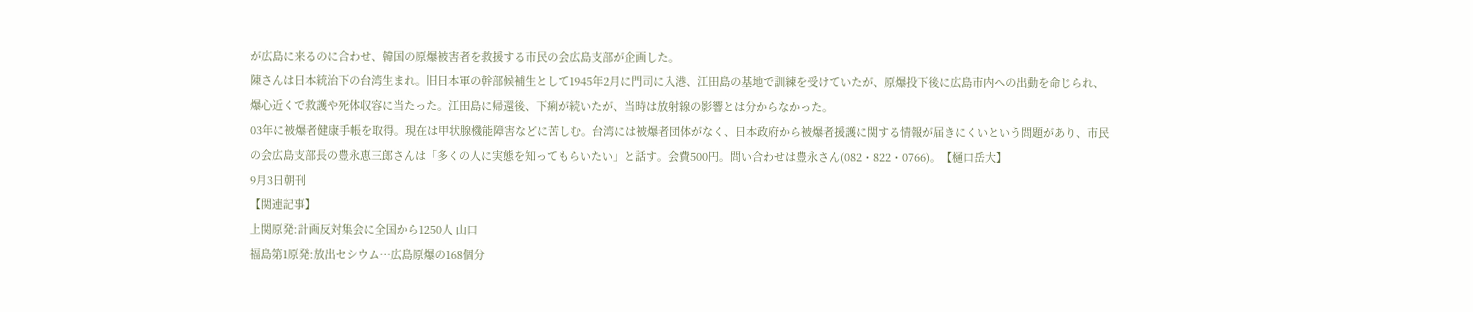が広島に来るのに合わせ、韓国の原爆被害者を救援する市民の会広島支部が企画した。
陳さんは日本統治下の台湾生まれ。旧日本軍の幹部候補生として1945年2月に門司に入港、江田島の基地で訓練を受けていたが、原爆投下後に広島市内への出動を命じられ、爆心近くで救護や死体収容に当たった。江田島に帰還後、下痢が続いたが、当時は放射線の影響とは分からなかった。
03年に被爆者健康手帳を取得。現在は甲状腺機能障害などに苦しむ。台湾には被爆者団体がなく、日本政府から被爆者援護に関する情報が届きにくいという問題があり、市民の会広島支部長の豊永恵三郎さんは「多くの人に実態を知ってもらいたい」と話す。会費500円。問い合わせは豊永さん(082・822・0766)。【樋口岳大】
9月3日朝刊
【関連記事】
上関原発:計画反対集会に全国から1250人 山口
福島第1原発:放出セシウム…広島原爆の168個分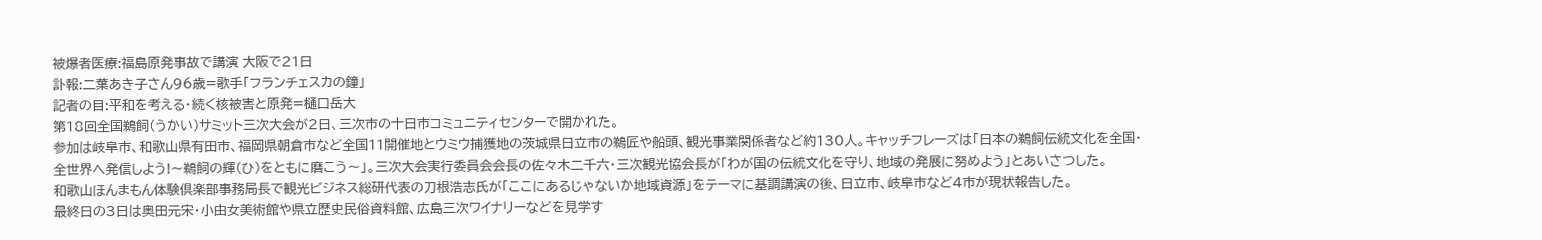被爆者医療:福島原発事故で講演 大阪で21日
訃報:二葉あき子さん96歳=歌手「フランチェスカの鐘」
記者の目:平和を考える・続く核被害と原発=樋口岳大
第18回全国鵜飼(うかい)サミット三次大会が2日、三次市の十日市コミュニティセンターで開かれた。
参加は岐阜市、和歌山県有田市、福岡県朝倉市など全国11開催地とウミウ捕獲地の茨城県日立市の鵜匠や船頭、観光事業関係者など約130人。キャッチフレーズは「日本の鵜飼伝統文化を全国・全世界へ発信しよう!〜鵜飼の輝(ひ)をともに磨こう〜」。三次大会実行委員会会長の佐々木二千六・三次観光協会長が「わが国の伝統文化を守り、地域の発展に努めよう」とあいさつした。
和歌山ほんまもん体験倶楽部事務局長で観光ビジネス総研代表の刀根浩志氏が「ここにあるじゃないか地域資源」をテーマに基調講演の後、日立市、岐阜市など4市が現状報告した。
最終日の3日は奥田元宋・小由女美術館や県立歴史民俗資料館、広島三次ワイナリーなどを見学す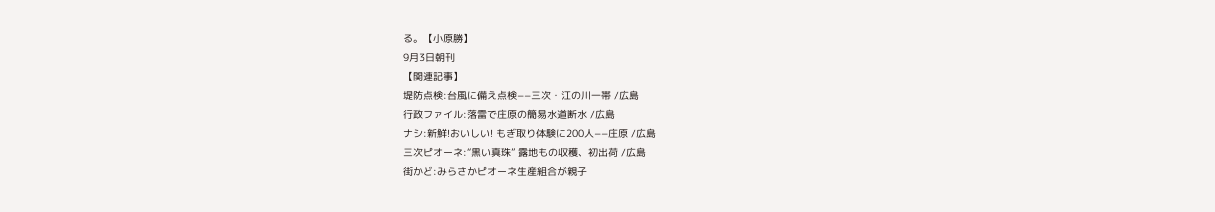る。【小原勝】
9月3日朝刊
【関連記事】
堤防点検:台風に備え点検−−三次・江の川一帯 /広島
行政ファイル:落雷で庄原の簡易水道断水 /広島
ナシ:新鮮!おいしい! もぎ取り体験に200人−−庄原 /広島
三次ピオーネ:“黒い真珠” 露地もの収穫、初出荷 /広島
街かど:みらさかピオーネ生産組合が親子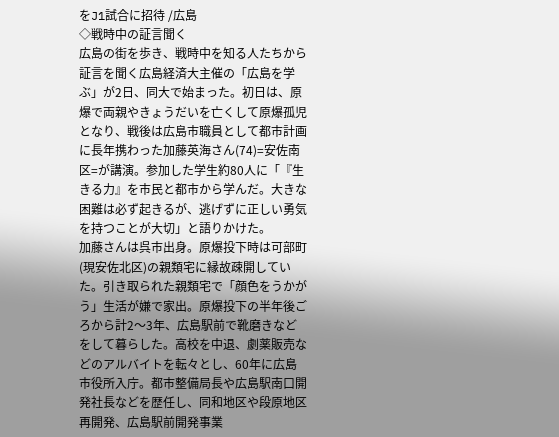をJ1試合に招待 /広島
◇戦時中の証言聞く
広島の街を歩き、戦時中を知る人たちから証言を聞く広島経済大主催の「広島を学ぶ」が2日、同大で始まった。初日は、原爆で両親やきょうだいを亡くして原爆孤児となり、戦後は広島市職員として都市計画に長年携わった加藤英海さん(74)=安佐南区=が講演。参加した学生約80人に「『生きる力』を市民と都市から学んだ。大きな困難は必ず起きるが、逃げずに正しい勇気を持つことが大切」と語りかけた。
加藤さんは呉市出身。原爆投下時は可部町(現安佐北区)の親類宅に縁故疎開していた。引き取られた親類宅で「顔色をうかがう」生活が嫌で家出。原爆投下の半年後ごろから計2〜3年、広島駅前で靴磨きなどをして暮らした。高校を中退、劇薬販売などのアルバイトを転々とし、60年に広島市役所入庁。都市整備局長や広島駅南口開発社長などを歴任し、同和地区や段原地区再開発、広島駅前開発事業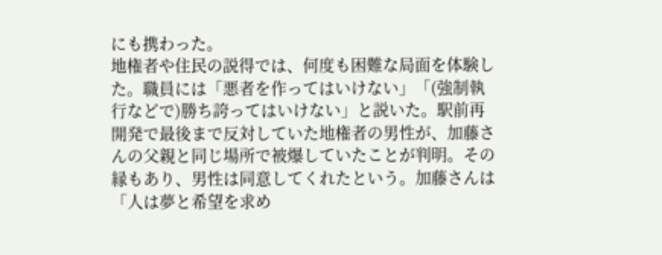にも携わった。
地権者や住民の説得では、何度も困難な局面を体験した。職員には「悪者を作ってはいけない」「(強制執行などで)勝ち誇ってはいけない」と説いた。駅前再開発で最後まで反対していた地権者の男性が、加藤さんの父親と同じ場所で被爆していたことが判明。その縁もあり、男性は同意してくれたという。加藤さんは「人は夢と希望を求め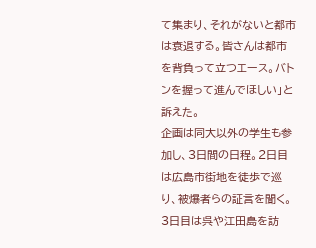て集まり、それがないと都市は衰退する。皆さんは都市を背負って立つエース。バトンを握って進んでほしい」と訴えた。
企画は同大以外の学生も参加し、3日間の日程。2日目は広島市街地を徒歩で巡り、被爆者らの証言を聞く。3日目は呉や江田島を訪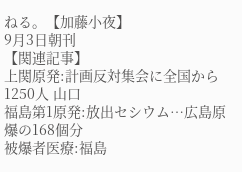ねる。【加藤小夜】
9月3日朝刊
【関連記事】
上関原発:計画反対集会に全国から1250人 山口
福島第1原発:放出セシウム…広島原爆の168個分
被爆者医療:福島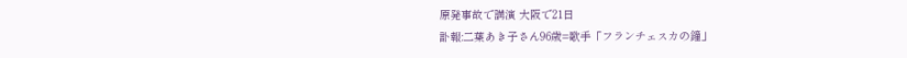原発事故で講演 大阪で21日
訃報:二葉あき子さん96歳=歌手「フランチェスカの鐘」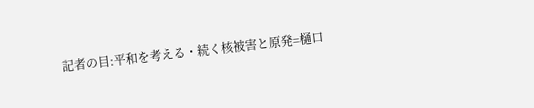記者の目:平和を考える・続く核被害と原発=樋口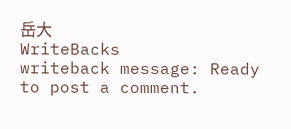岳大
WriteBacks
writeback message: Ready to post a comment.